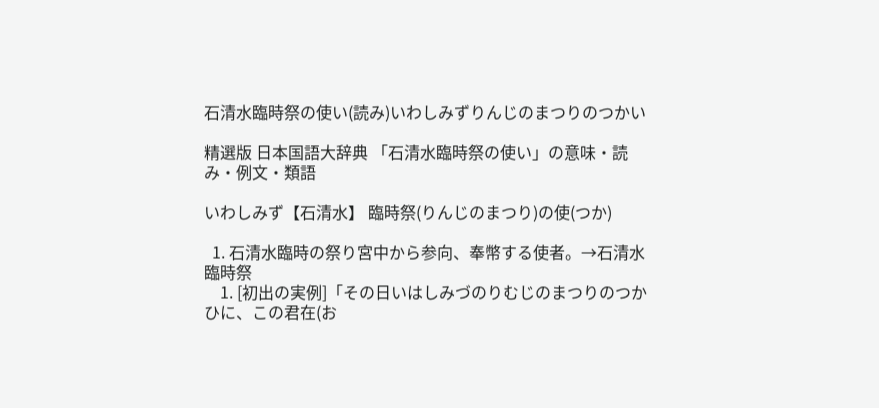石清水臨時祭の使い(読み)いわしみずりんじのまつりのつかい

精選版 日本国語大辞典 「石清水臨時祭の使い」の意味・読み・例文・類語

いわしみず【石清水】 臨時祭(りんじのまつり)の使(つか)

  1. 石清水臨時の祭り宮中から参向、奉幣する使者。→石清水臨時祭
    1. [初出の実例]「その日いはしみづのりむじのまつりのつかひに、この君在(お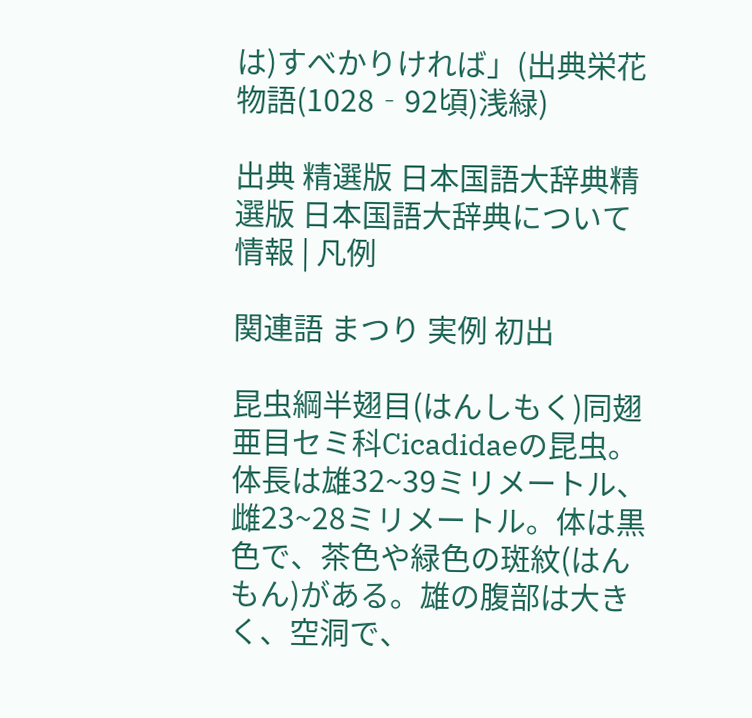は)すべかりければ」(出典栄花物語(1028‐92頃)浅緑)

出典 精選版 日本国語大辞典精選版 日本国語大辞典について 情報 | 凡例

関連語 まつり 実例 初出

昆虫綱半翅目(はんしもく)同翅亜目セミ科Cicadidaeの昆虫。体長は雄32~39ミリメートル、雌23~28ミリメートル。体は黒色で、茶色や緑色の斑紋(はんもん)がある。雄の腹部は大きく、空洞で、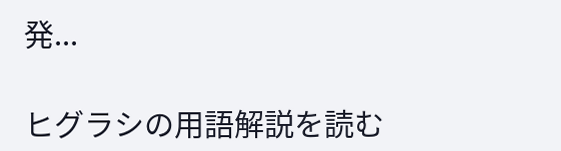発...

ヒグラシの用語解説を読む